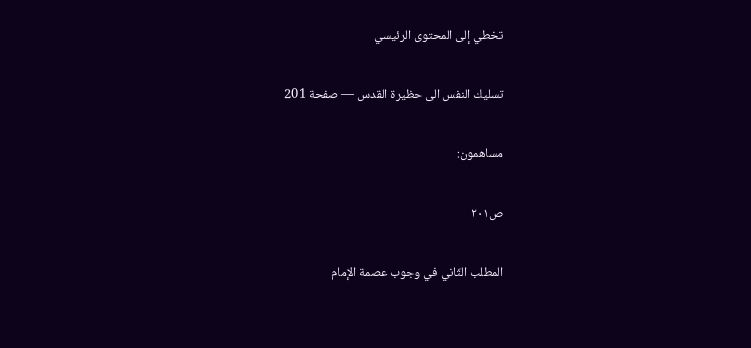تخطي إلى المحتوى الرئيسي

تسليك النفس الى حظيرة القدس — صفحة 201

مساهمون:

ص٢٠١

المطلب الثّاني في وجوب عصمة الإمام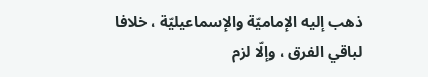ذهب إليه الإماميّة والإسماعيليّة ، خلافا لباقي الفرق ، وإلّا لزم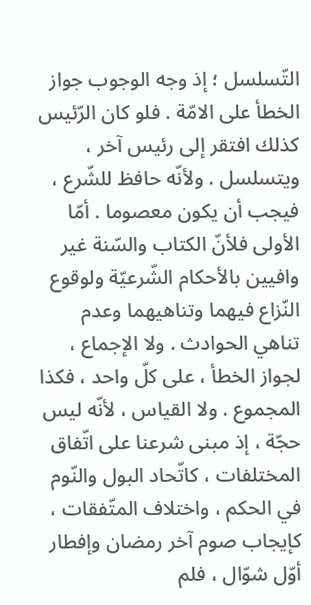التّسلسل ؛ إذ وجه الوجوب جواز الخطأ على الامّة . فلو كان الرّئيس كذلك افتقر إلى رئيس آخر ، ويتسلسل . ولأنّه حافظ للشّرع ، فيجب أن يكون معصوما . أمّا الأولى فلأنّ الكتاب والسّنة غير وافيين بالأحكام الشّرعيّة ولوقوع النّزاع فيهما وتناهيهما وعدم تناهي الحوادث . ولا الإجماع ، لجواز الخطأ ، على كلّ واحد ، فكذا المجموع . ولا القياس ، لأنّه ليس حجّة ، إذ مبنى شرعنا على اتّفاق المختلفات ، كاتّحاد البول والنّوم في الحكم ، واختلاف المتّفقات ، كإيجاب صوم آخر رمضان وإفطار أوّل شوّال ، فلم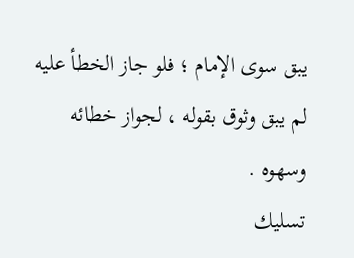يبق سوى الإمام ؛ فلو جاز الخطأ عليه لم يبق وثوق بقوله ، لجواز خطائه وسهوه .
تسليك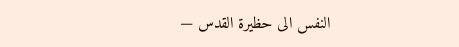النفس الى حظيرة القدس —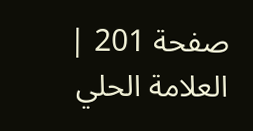صفحة 201 | العلامة الحلي